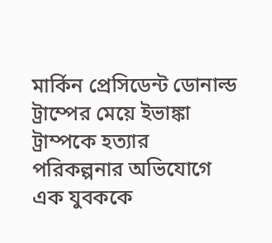মার্কিন প্রেসিডেন্ট ডোনাল্ড ট্রাম্পের মেয়ে ইভাঙ্কা ট্রাম্পকে হত্যার পরিকল্পনার অভিযোগে এক যুবককে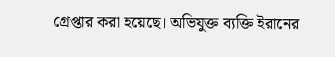গ্রেপ্তার করা হয়েছে। অভিযুক্ত ব্যক্তি ইরানের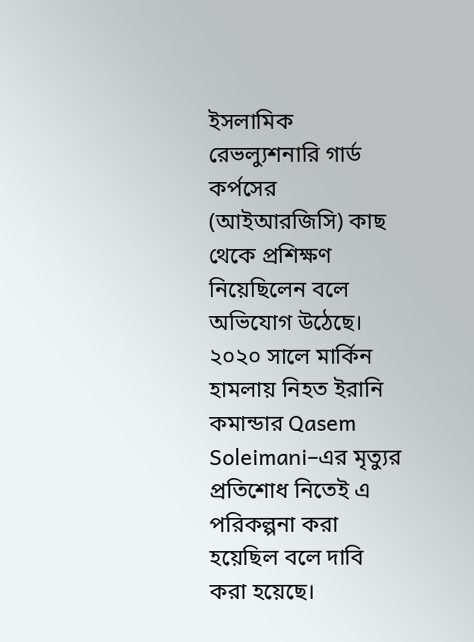ইসলামিক রেভল্যুশনারি গার্ড কর্পসের (আইআরজিসি) কাছ থেকে প্রশিক্ষণ নিয়েছিলেন বলে অভিযোগ উঠেছে। ২০২০ সালে মার্কিন হামলায় নিহত ইরানি কমান্ডার Qasem Soleimani–এর মৃত্যুর প্রতিশোধ নিতেই এ পরিকল্পনা করা হয়েছিল বলে দাবি করা হয়েছে।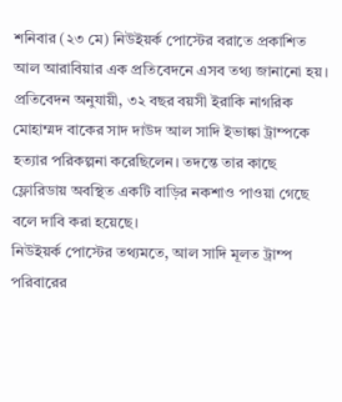শনিবার (২৩ মে) নিউইয়র্ক পোস্টের বরাতে প্রকাশিত আল আরাবিয়ার এক প্রতিবেদনে এসব তথ্য জানানো হয়।
প্রতিবেদন অনুযায়ী, ৩২ বছর বয়সী ইরাকি নাগরিক মোহাম্মদ বাকের সাদ দাউদ আল সাদি ইভাঙ্কা ট্রাম্পকে হত্যার পরিকল্পনা করেছিলেন। তদন্তে তার কাছে ফ্লোরিডায় অবস্থিত একটি বাড়ির নকশাও পাওয়া গেছে বলে দাবি করা হয়েছে।
নিউইয়র্ক পোস্টের তথ্যমতে, আল সাদি মূলত ট্রাম্প পরিবারের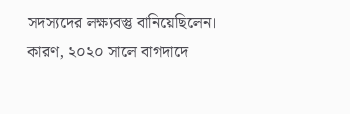সদস্যদের লক্ষ্যবস্তু বানিয়েছিলেন। কারণ, ২০২০ সালে বাগদাদে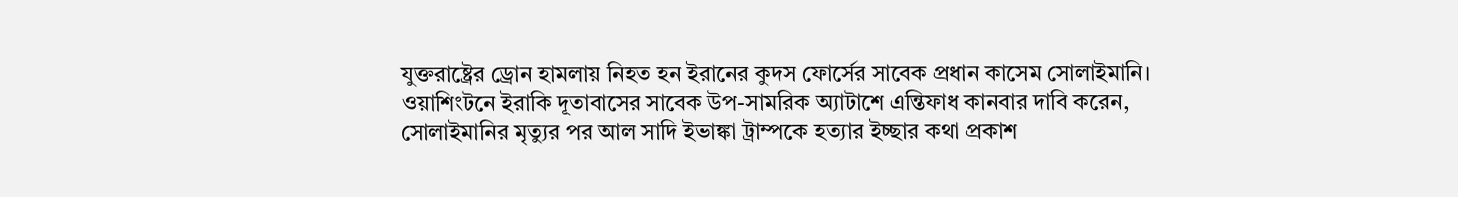যুক্তরাষ্ট্রের ড্রোন হামলায় নিহত হন ইরানের কুদস ফোর্সের সাবেক প্রধান কাসেম সোলাইমানি।
ওয়াশিংটনে ইরাকি দূতাবাসের সাবেক উপ-সামরিক অ্যাটাশে এন্তিফাধ কানবার দাবি করেন, সোলাইমানির মৃত্যুর পর আল সাদি ইভাঙ্কা ট্রাম্পকে হত্যার ইচ্ছার কথা প্রকাশ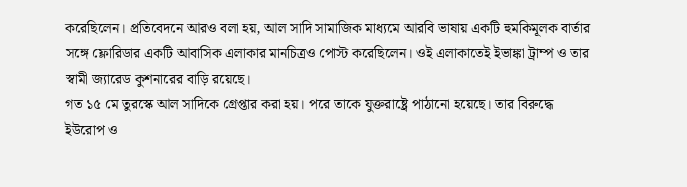করেছিলেন। প্রতিবেদনে আরও বলা হয়, আল সাদি সামাজিক মাধ্যমে আরবি ভাষায় একটি হুমকিমূলক বার্তার সঙ্গে ফ্লোরিডার একটি আবাসিক এলাকার মানচিত্রও পোস্ট করেছিলেন। ওই এলাকাতেই ইভাঙ্কা ট্রাম্প ও তার স্বামী জ্যারেড কুশনারের বাড়ি রয়েছে।
গত ১৫ মে তুরস্কে আল সাদিকে গ্রেপ্তার করা হয়। পরে তাকে যুক্তরাষ্ট্রে পাঠানো হয়েছে। তার বিরুদ্ধে ইউরোপ ও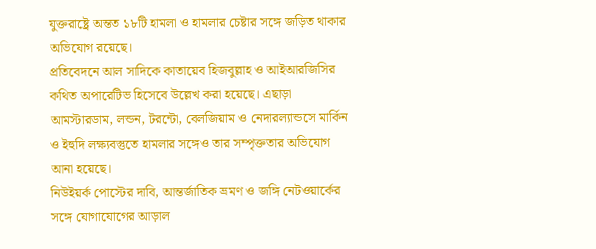যুক্তরাষ্ট্রে অন্তত ১৮টি হামলা ও হামলার চেষ্টার সঙ্গে জড়িত থাকার অভিযোগ রয়েছে।
প্রতিবেদনে আল সাদিকে কাতায়েব হিজবুল্লাহ ও আইআরজিসির কথিত অপারেটিভ হিসেবে উল্লেখ করা হয়েছে। এছাড়া আমস্টারডাম, লন্ডন, টরন্টো, বেলজিয়াম ও নেদারল্যান্ডসে মার্কিন ও ইহুদি লক্ষ্যবস্তুতে হামলার সঙ্গেও তার সম্পৃক্ততার অভিযোগ আনা হয়েছে।
নিউইয়র্ক পোস্টের দাবি, আন্তর্জাতিক ভ্রমণ ও জঙ্গি নেটওয়ার্কের সঙ্গে যোগাযোগের আড়াল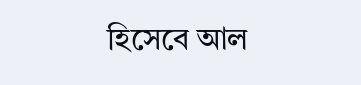হিসেবে আল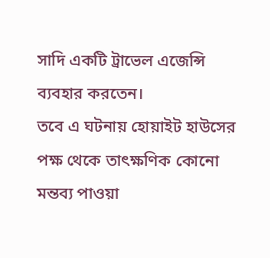সাদি একটি ট্রাভেল এজেন্সি ব্যবহার করতেন।
তবে এ ঘটনায় হোয়াইট হাউসের পক্ষ থেকে তাৎক্ষণিক কোনো মন্তব্য পাওয়া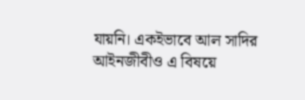যায়নি। একইভাবে আল সাদির আইনজীবীও এ বিষয়ে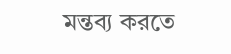মন্তব্য করতে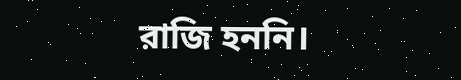রাজি হননি।